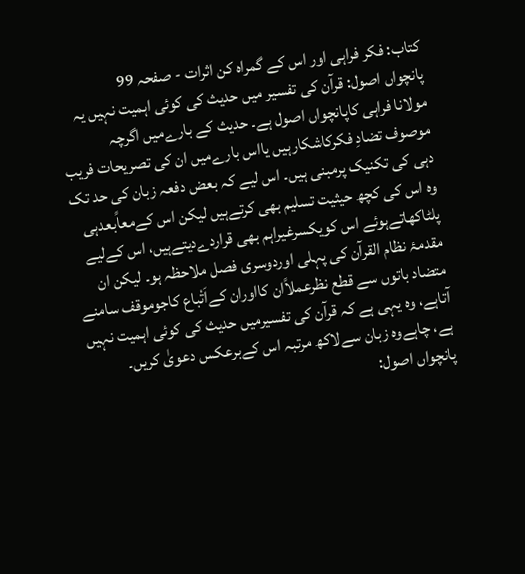کتاب: فکر فراہی اور اس کے گمراہ کن اثرات - صفحہ 99
پانچواں اصول: قرآن کی تفسیر میں حدیث کی کوئی اہمیت نہیں یہ مولانا فراہی کاپانچواں اصول ہے۔ حدیث کے بارےمیں اگرچہ موصوف تضادِ فکرکاشکارہیں یااس بارےمیں ان کی تصریحات فریب دہی کی تکنیک پرمبنی ہیں۔ اس لیے کہ بعض دفعہ زبان کی حد تک وہ اس کی کچھ حیثیت تسلیم بھی کرتےہیں لیکن اس کےمعاًبعدہی پلٹاکھاتےہوئے اس کویکسرغیراہم بھی قراردےدیتےہیں، اس کےلیے مقدمۂ نظام القرآن کی پہلی اوردوسری فصل ملاحظہ ہو۔ لیکن ان متضاد باتوں سے قطع نظرعملاًان کااوران کےاَتْباع کاجوموقف سامنے آتاہے، وہ یہی ہے کہ قرآن کی تفسیرمیں حدیث کی کوئی اہمیت نہیں ہے، چاہےوہ زبان سےلاکھ مرتبہ اس کےبرعکس دعویٰ کریں۔ پانچواں اصول: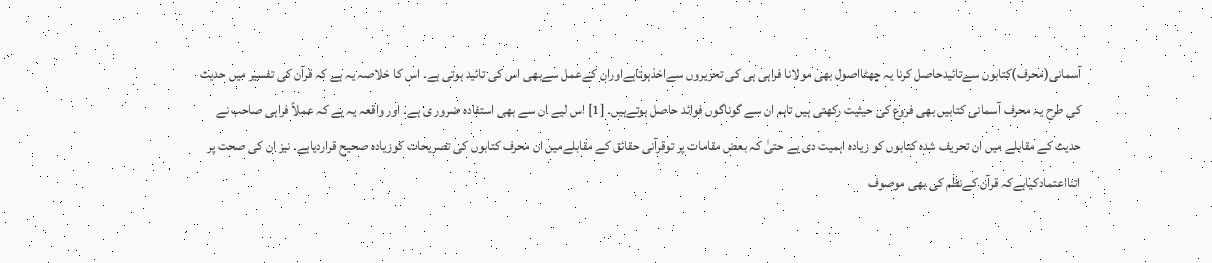آسمانی(محرف)کتابوں سےتائیدحاصل کرنا یہ چھٹااصول بھی مولانا فراہی ہی کی تحریروں سےاخذہوتاہےاوران کےعمل سےبھی اس کی تائید ہوتی ہے۔ اس کا خلاصہ یہ ہے کہ قرآن کی تفسیر میں حدیث کی طرح یہ محرف آسمانی کتابیں بھی فروع کی حیثیت رکھتی ہیں تاہم ان سے گوناگوں فوائد حاصل ہوتےہیں۔ [1] اس لیے ان سے بھی استفادہ ضرور ی ہے۔ اور واقعہ یہ ہے کہ عملاً فراہی صاحب نے حدیث کے مقابلے میں ان تحریف شدہ کتابوں کو زیادہ اہمیت دی ہے حتیٰ کہ بعض مقامات پر توقرآنی حقائق کے مقابلےمیں ان محرف کتابوں کی تصریحات کوزیادہ صحیح قراردیاہے۔ نیز ان کی صحت پر اتنااعتمادکیاہےکہ قرآن کےنظم کی بھی موصوف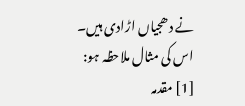نے دھجیاں اڑادی ہیں۔ اس کی مثال ملاحظہ ہو:
[1] مقدمہ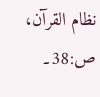نظام القرآن، ص:38۔